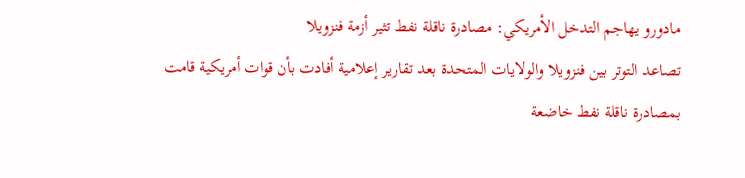مادورو يهاجم التدخل الأمريكي: مصادرة ناقلة نفط تثير أزمة فنزويلا
تصاعد التوتر بين فنزويلا والولايات المتحدة بعد تقارير إعلامية أفادت بأن قوات أمريكية قامت بمصادرة ناقلة نفط خاضعة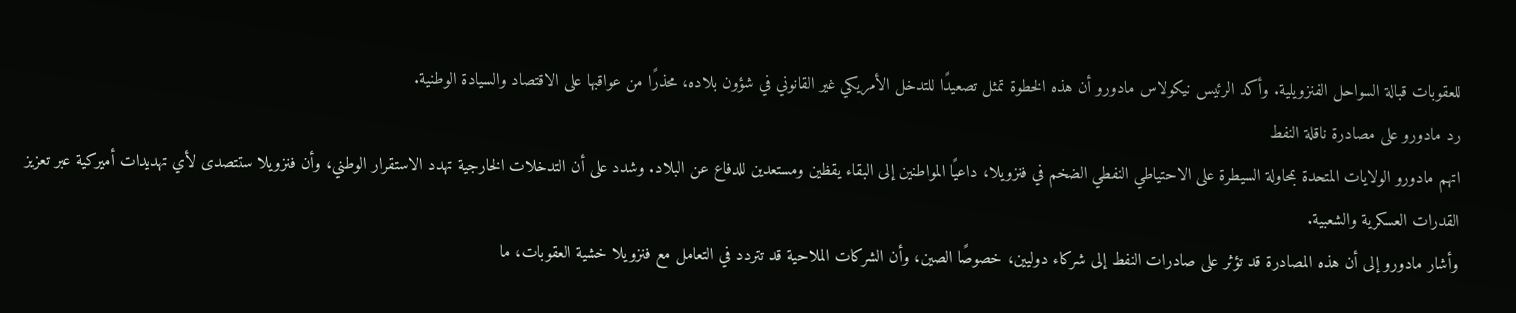للعقوبات قبالة السواحل الفنزويلية. وأكد الرئيس نيكولاس مادورو أن هذه الخطوة تمثل تصعيدًا للتدخل الأمريكي غير القانوني في شؤون بلاده، محذرًا من عواقبها على الاقتصاد والسيادة الوطنية.
رد مادورو على مصادرة ناقلة النفط
اتهم مادورو الولايات المتحدة بمحاولة السيطرة على الاحتياطي النفطي الضخم في فنزويلا، داعيًا المواطنين إلى البقاء يقظين ومستعدين للدفاع عن البلاد. وشدد على أن التدخلات الخارجية تهدد الاستقرار الوطني، وأن فنزويلا ستتصدى لأي تهديدات أميركية عبر تعزيز القدرات العسكرية والشعبية.
وأشار مادورو إلى أن هذه المصادرة قد تؤثر على صادرات النفط إلى شركاء دوليين، خصوصًا الصين، وأن الشركات الملاحية قد تتردد في التعامل مع فنزويلا خشية العقوبات، ما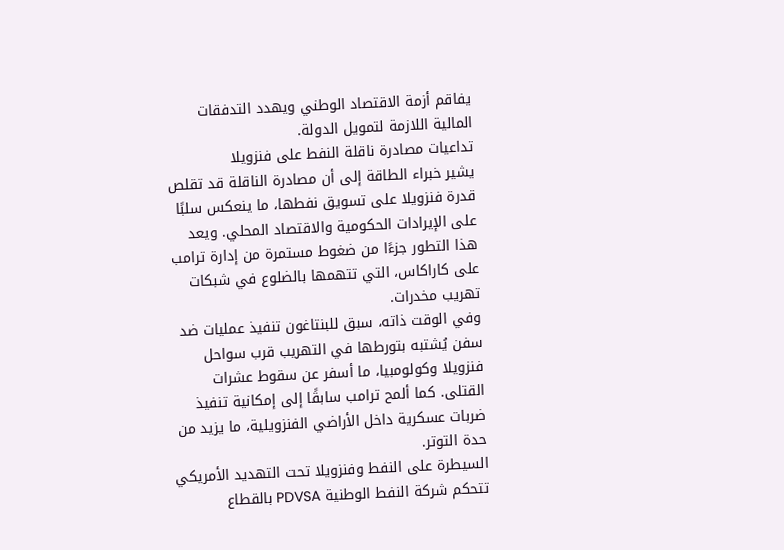يفاقم أزمة الاقتصاد الوطني ويهدد التدفقات المالية اللازمة لتمويل الدولة.
تداعيات مصادرة ناقلة النفط على فنزويلا
يشير خبراء الطاقة إلى أن مصادرة الناقلة قد تقلص قدرة فنزويلا على تسويق نفطها، ما ينعكس سلبًا على الإيرادات الحكومية والاقتصاد المحلي. ويعد هذا التطور جزءًا من ضغوط مستمرة من إدارة ترامب على كاراكاس، التي تتهمها بالضلوع في شبكات تهريب مخدرات.
وفي الوقت ذاته، سبق للبنتاغون تنفيذ عمليات ضد سفن يُشتبه بتورطها في التهريب قرب سواحل فنزويلا وكولومبيا، ما أسفر عن سقوط عشرات القتلى. كما ألمح ترامب سابقًا إلى إمكانية تنفيذ ضربات عسكرية داخل الأراضي الفنزويلية، ما يزيد من حدة التوتر.
السيطرة على النفط وفنزويلا تحت التهديد الأمريكي
تتحكم شركة النفط الوطنية PDVSA بالقطاع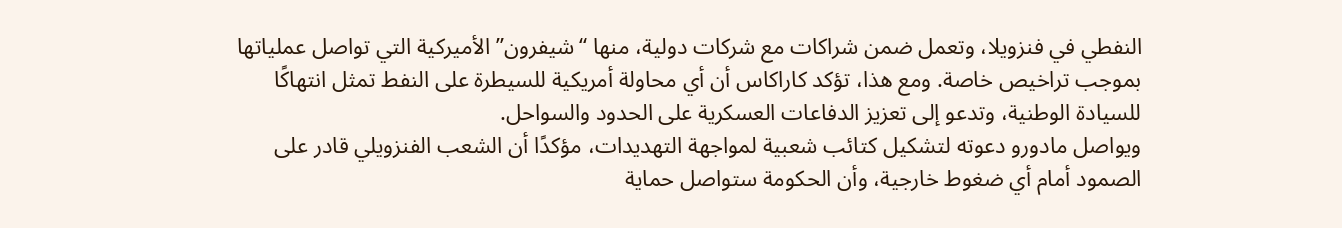النفطي في فنزويلا، وتعمل ضمن شراكات مع شركات دولية، منها “شيفرون” الأميركية التي تواصل عملياتها بموجب تراخيص خاصة. ومع هذا، تؤكد كاراكاس أن أي محاولة أمريكية للسيطرة على النفط تمثل انتهاكًا للسيادة الوطنية، وتدعو إلى تعزيز الدفاعات العسكرية على الحدود والسواحل.
ويواصل مادورو دعوته لتشكيل كتائب شعبية لمواجهة التهديدات، مؤكدًا أن الشعب الفنزويلي قادر على الصمود أمام أي ضغوط خارجية، وأن الحكومة ستواصل حماية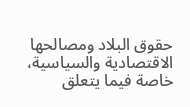حقوق البلاد ومصالحها الاقتصادية والسياسية، خاصة فيما يتعلق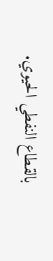بالقطاع النفطي الحيوي.